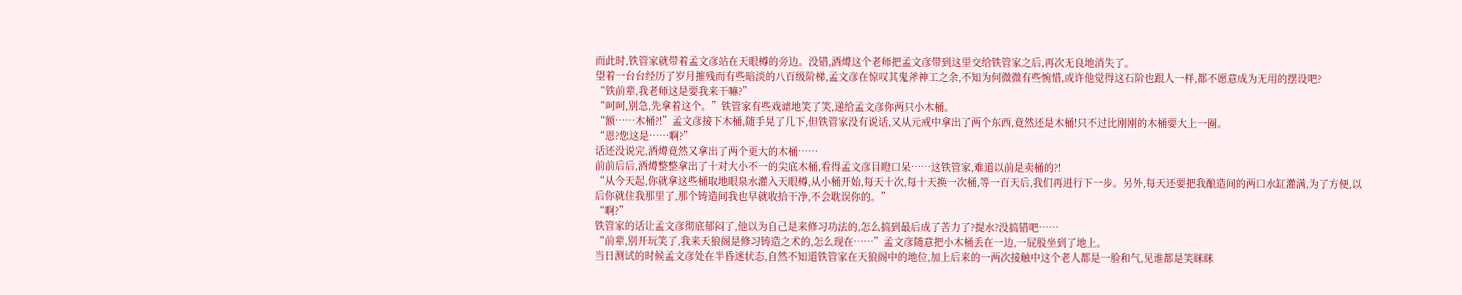而此时,铁管家就带着孟文彦站在天眼樽的旁边。没错,酒燇这个老师把孟文彦带到这里交给铁管家之后,再次无良地消失了。
望着一台台经历了岁月摧残而有些暗淡的八百级阶梯,孟文彦在惊叹其鬼斧神工之余,不知为何微微有些惋惜,或许他觉得这石阶也跟人一样,都不愿意成为无用的摆设吧?
“铁前辈,我老师这是要我来干嘛?”
“呵呵,别急,先拿着这个。”铁管家有些戏谑地笑了笑,递给孟文彦你两只小木桶。
“额……木桶?!”孟文彦接下木桶,随手晃了几下,但铁管家没有说话,又从元戒中拿出了两个东西,竟然还是木桶!只不过比刚刚的木桶要大上一圈。
“恩?您这是……啊?”
话还没说完,酒燇竟然又拿出了两个更大的木桶……
前前后后,酒燇整整拿出了十对大小不一的尖底木桶,看得孟文彦目瞪口呆……这铁管家,难道以前是卖桶的?!
“从今天起,你就拿这些桶取地眼泉水灌入天眼樽,从小桶开始,每天十次,每十天换一次桶,等一百天后,我们再进行下一步。另外,每天还要把我酿造间的两口水缸灌满,为了方便,以后你就住我那里了,那个铸造间我也早就收拾干净,不会耽误你的。”
“啊?”
铁管家的话让孟文彦彻底郁闷了,他以为自己是来修习功法的,怎么搞到最后成了苦力了?提水?没搞错吧……
“前辈,别开玩笑了,我来天狼阁是修习铸造之术的,怎么现在……”孟文彦随意把小木桶丢在一边,一屁股坐到了地上。
当日测试的时候孟文彦处在半昏迷状态,自然不知道铁管家在天狼阁中的地位,加上后来的一两次接触中这个老人都是一脸和气,见谁都是笑眯眯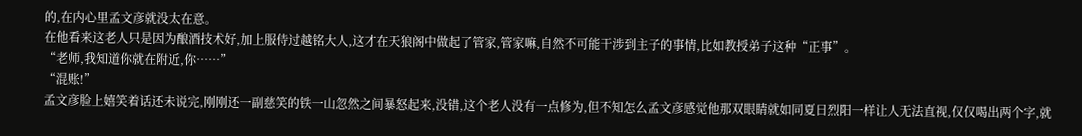的,在内心里孟文彦就没太在意。
在他看来这老人只是因为酿酒技术好,加上服侍过越铭大人,这才在天狼阁中做起了管家,管家嘛,自然不可能干涉到主子的事情,比如教授弟子这种“正事”。
“老师,我知道你就在附近,你……”
“混账!”
孟文彦脸上嬉笑着话还未说完,刚刚还一副慈笑的铁一山忽然之间暴怒起来,没错,这个老人没有一点修为,但不知怎么孟文彦感觉他那双眼睛就如同夏日烈阳一样让人无法直视,仅仅喝出两个字,就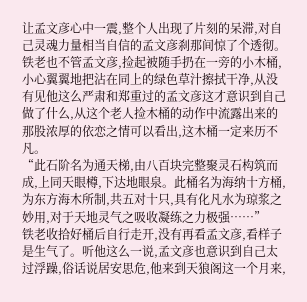让孟文彦心中一震,整个人出现了片刻的呆滞,对自己灵魂力量相当自信的孟文彦刹那间惊了个透彻。
铁老也不管孟文彦,捡起被随手扔在一旁的小木桶,小心翼翼地把沾在同上的绿色草汁擦拭干净,从没有见他这么严肃和郑重过的孟文彦这才意识到自己做了什么,从这个老人捡木桶的动作中流露出来的那股浓厚的依恋之情可以看出,这木桶一定来历不凡。
“此石阶名为通天梯,由八百块完整聚灵石构筑而成,上同天眼樽,下达地眼泉。此桶名为海纳十方桶,为东方海木所制,共五对十只,具有化凡水为琼浆之妙用,对于天地灵气之吸收凝练之力极强……”
铁老收拾好桶后自行走开,没有再看孟文彦,看样子是生气了。听他这么一说,孟文彦也意识到自己太过浮躁,俗话说居安思危,他来到天狼阁这一个月来,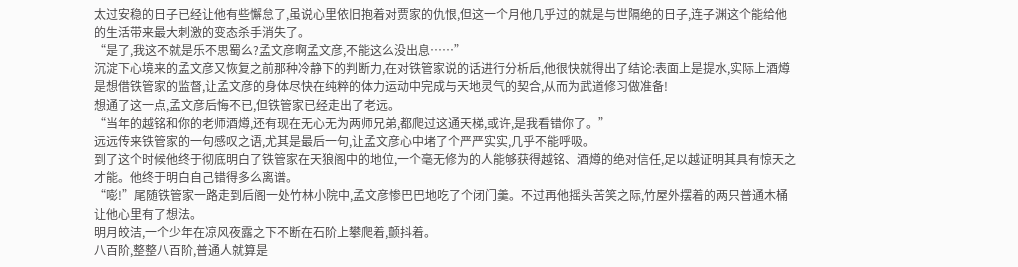太过安稳的日子已经让他有些懈怠了,虽说心里依旧抱着对贾家的仇恨,但这一个月他几乎过的就是与世隔绝的日子,连子渊这个能给他的生活带来最大刺激的变态杀手消失了。
“是了,我这不就是乐不思蜀么?孟文彦啊孟文彦,不能这么没出息……”
沉淀下心境来的孟文彦又恢复之前那种冷静下的判断力,在对铁管家说的话进行分析后,他很快就得出了结论:表面上是提水,实际上酒燇是想借铁管家的监督,让孟文彦的身体尽快在纯粹的体力运动中完成与天地灵气的契合,从而为武道修习做准备!
想通了这一点,孟文彦后悔不已,但铁管家已经走出了老远。
“当年的越铭和你的老师酒燇,还有现在无心无为两师兄弟,都爬过这通天梯,或许,是我看错你了。”
远远传来铁管家的一句感叹之语,尤其是最后一句,让孟文彦心中堵了个严严实实,几乎不能呼吸。
到了这个时候他终于彻底明白了铁管家在天狼阁中的地位,一个毫无修为的人能够获得越铭、酒燇的绝对信任,足以越证明其具有惊天之才能。他终于明白自己错得多么离谱。
“嘭!”尾随铁管家一路走到后阁一处竹林小院中,孟文彦惨巴巴地吃了个闭门羹。不过再他摇头苦笑之际,竹屋外摆着的两只普通木桶让他心里有了想法。
明月皎洁,一个少年在凉风夜露之下不断在石阶上攀爬着,颤抖着。
八百阶,整整八百阶,普通人就算是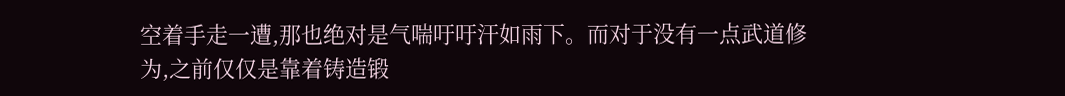空着手走一遭,那也绝对是气喘吁吁汗如雨下。而对于没有一点武道修为,之前仅仅是靠着铸造锻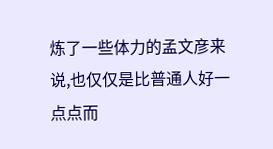炼了一些体力的孟文彦来说,也仅仅是比普通人好一点点而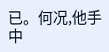已。何况,他手中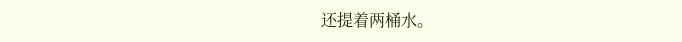还提着两桶水。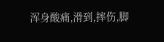浑身酸痛,滑到,摔伤,脚